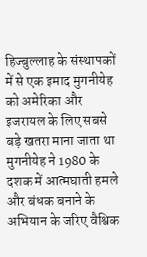हिज्बुल्लाह के संस्थापकों में से एक इमाद मुगनीयेह को अमेरिका और इजरायल के लिए सबसे बड़े खतरा माना जाता था मुगनीयेह ने 1980 के दशक में आत्मघाती हमले और बंधक बनाने के अभियान के जरिए वैश्विक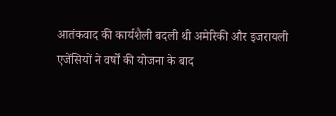आतंकवाद की कार्यशैली बदली थी अमेरिकी और इजरायली एजेंसियों ने वर्षों की योजना के बाद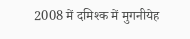2008 में दमिश्क में मुगनीयेह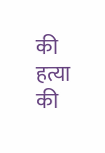की हत्या की